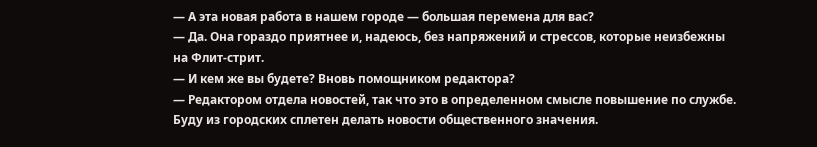— А эта новая работа в нашем городе — большая перемена для вас?
— Да. Она гораздо приятнее и, надеюсь, без напряжений и стрессов, которые неизбежны на Флит-стрит.
— И кем же вы будете? Вновь помощником редактора?
— Редактором отдела новостей, так что это в определенном смысле повышение по службе. Буду из городских сплетен делать новости общественного значения.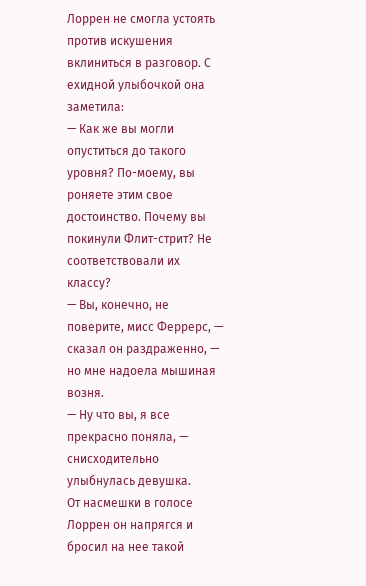Лоррен не смогла устоять против искушения вклиниться в разговор. С ехидной улыбочкой она заметила:
— Как же вы могли опуститься до такого уровня? По-моему, вы роняете этим свое достоинство. Почему вы покинули Флит-стрит? Не соответствовали их классу?
— Вы, конечно, не поверите, мисс Феррерс, — сказал он раздраженно, — но мне надоела мышиная возня.
— Ну что вы, я все прекрасно поняла, — снисходительно улыбнулась девушка.
От насмешки в голосе Лоррен он напрягся и бросил на нее такой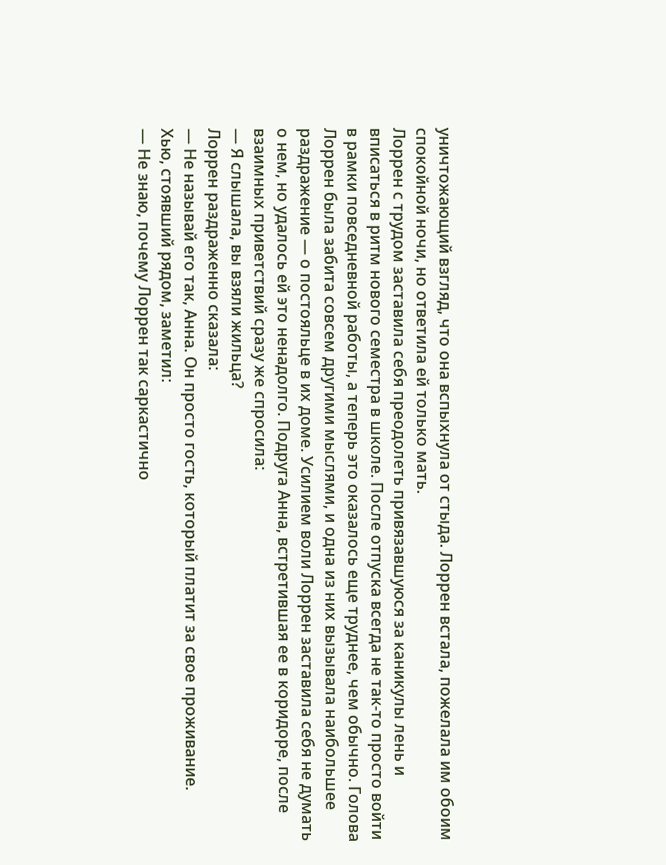уничтожающий взгляд, что она вспыхнула от стыда. Лоррен встала, пожелала им обоим спокойной ночи, но ответила ей только мать.
Лоррен с трудом заставила себя преодолеть привязавшуюся за каникулы лень и вписаться в ритм нового семестра в школе. После отпуска всегда не так-то просто войти в рамки повседневной работы, а теперь это оказалось еще труднее, чем обычно. Голова Лоррен была забита совсем другими мыслями, и одна из них вызывала наибольшее раздражение — о постояльце в их доме. Усилием воли Лоррен заставила себя не думать о нем, но удалось ей это ненадолго. Подруга Анна, встретившая ее в коридоре, после взаимных приветствий сразу же спросила:
— Я слышала, вы взяли жильца?
Лоррен раздраженно сказала:
— Не называй его так, Анна. Он просто гость, который платит за свое проживание.
Хью, стоявший рядом, заметил:
— Не знаю, почему Лоррен так саркастично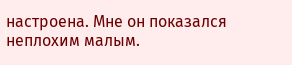настроена. Мне он показался неплохим малым.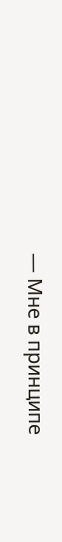— Мне в принципе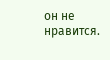он не нравится.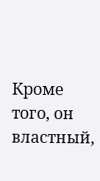Кроме того, он властный,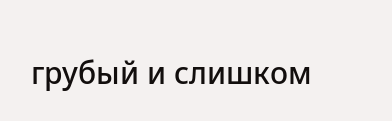грубый и слишком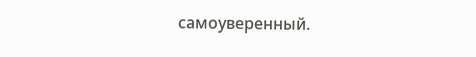самоуверенный.